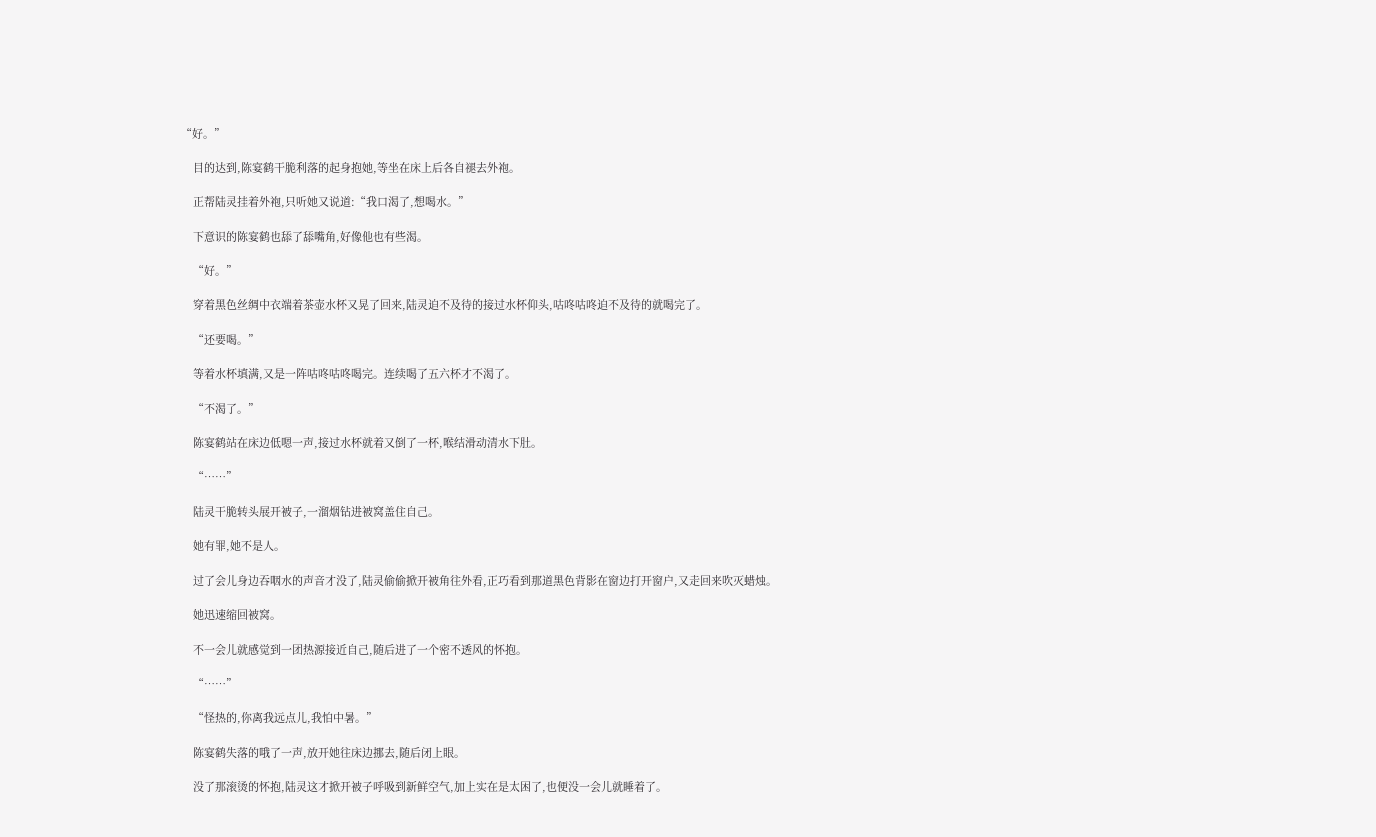“好。”

    目的达到,陈宴鹤干脆利落的起身抱她,等坐在床上后各自褪去外袍。

    正帮陆灵挂着外袍,只听她又说道:“我口渴了,想喝水。”

    下意识的陈宴鹤也舔了舔嘴角,好像他也有些渴。

    “好。”

    穿着黑色丝绸中衣端着茶壶水杯又晃了回来,陆灵迫不及待的接过水杯仰头,咕咚咕咚迫不及待的就喝完了。

    “还要喝。”

    等着水杯填满,又是一阵咕咚咕咚喝完。连续喝了五六杯才不渴了。

    “不渴了。”

    陈宴鹤站在床边低嗯一声,接过水杯就着又倒了一杯,喉结滑动清水下肚。

    “……”

    陆灵干脆转头展开被子,一溜烟钻进被窝盖住自己。

    她有罪,她不是人。

    过了会儿身边吞咽水的声音才没了,陆灵偷偷掀开被角往外看,正巧看到那道黑色背影在窗边打开窗户,又走回来吹灭蜡烛。

    她迅速缩回被窝。

    不一会儿就感觉到一团热源接近自己,随后进了一个密不透风的怀抱。

    “……”

    “怪热的,你离我远点儿,我怕中暑。”

    陈宴鹤失落的哦了一声,放开她往床边挪去,随后闭上眼。

    没了那滚烫的怀抱,陆灵这才掀开被子呼吸到新鲜空气,加上实在是太困了,也便没一会儿就睡着了。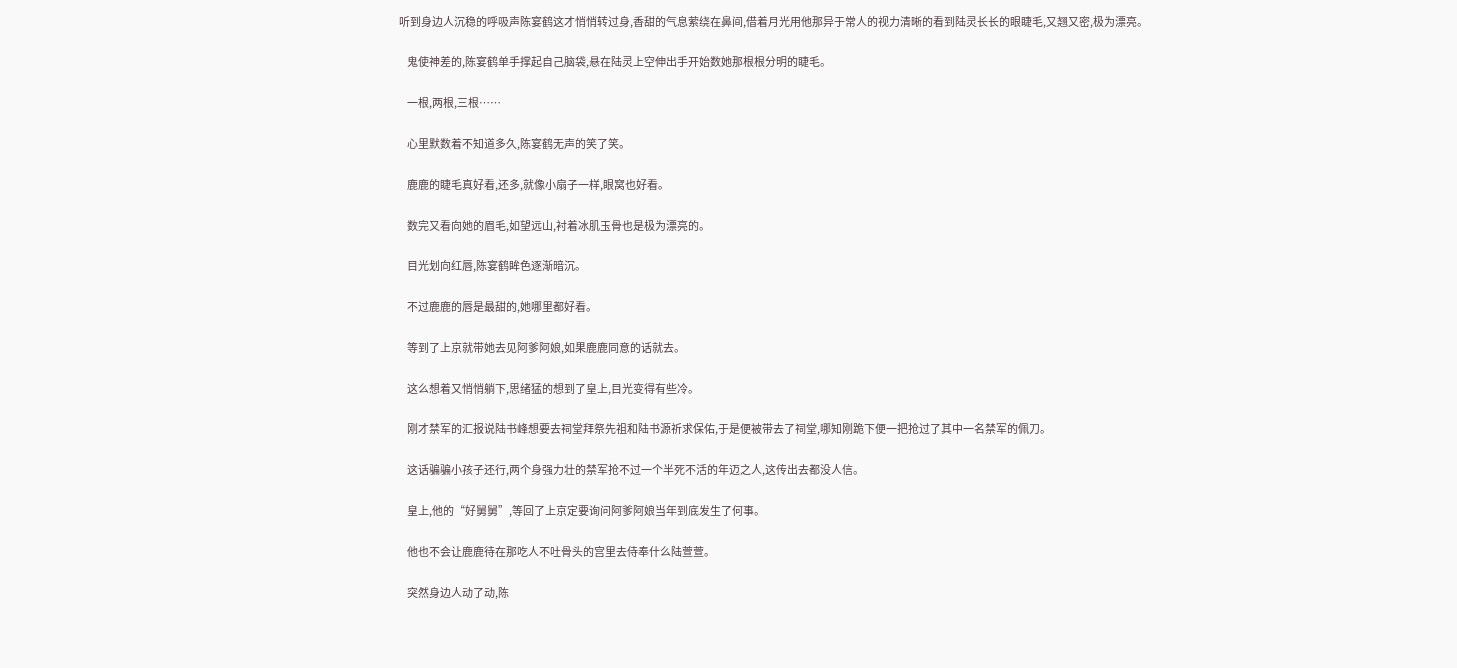听到身边人沉稳的呼吸声陈宴鹤这才悄悄转过身,香甜的气息萦绕在鼻间,借着月光用他那异于常人的视力清晰的看到陆灵长长的眼睫毛,又翘又密,极为漂亮。

    鬼使神差的,陈宴鹤单手撑起自己脑袋,悬在陆灵上空伸出手开始数她那根根分明的睫毛。

    一根,两根,三根……

    心里默数着不知道多久,陈宴鹤无声的笑了笑。

    鹿鹿的睫毛真好看,还多,就像小扇子一样,眼窝也好看。

    数完又看向她的眉毛,如望远山,衬着冰肌玉骨也是极为漂亮的。

    目光划向红唇,陈宴鹤眸色逐渐暗沉。

    不过鹿鹿的唇是最甜的,她哪里都好看。

    等到了上京就带她去见阿爹阿娘,如果鹿鹿同意的话就去。

    这么想着又悄悄躺下,思绪猛的想到了皇上,目光变得有些冷。

    刚才禁军的汇报说陆书峰想要去祠堂拜祭先祖和陆书源祈求保佑,于是便被带去了祠堂,哪知刚跪下便一把抢过了其中一名禁军的佩刀。

    这话骗骗小孩子还行,两个身强力壮的禁军抢不过一个半死不活的年迈之人,这传出去都没人信。

    皇上,他的“好舅舅”,等回了上京定要询问阿爹阿娘当年到底发生了何事。

    他也不会让鹿鹿待在那吃人不吐骨头的宫里去侍奉什么陆萱萱。

    突然身边人动了动,陈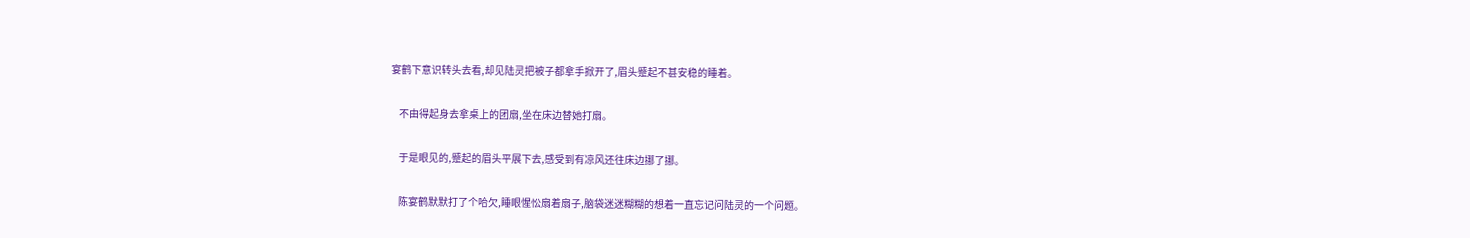宴鹤下意识转头去看,却见陆灵把被子都拿手掀开了,眉头蹙起不甚安稳的睡着。

    不由得起身去拿桌上的团扇,坐在床边替她打扇。

    于是眼见的,蹙起的眉头平展下去,感受到有凉风还往床边挪了挪。

    陈宴鹤默默打了个哈欠,睡眼惺忪扇着扇子,脑袋迷迷糊糊的想着一直忘记问陆灵的一个问题。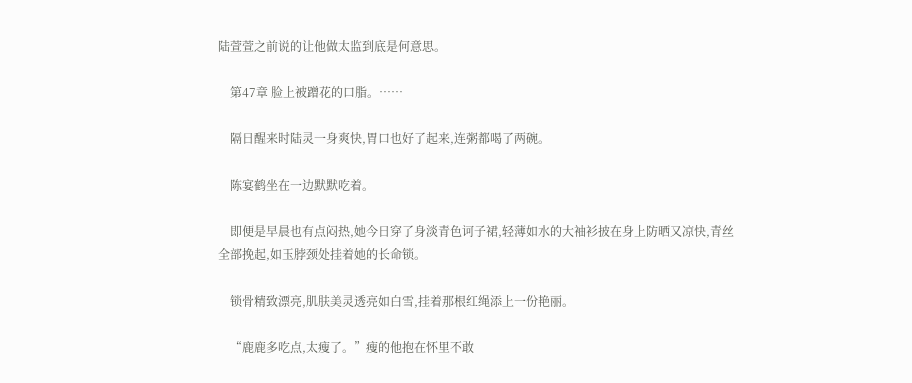陆萱萱之前说的让他做太监到底是何意思。

    第47章 脸上被蹭花的口脂。……

    隔日醒来时陆灵一身爽快,胃口也好了起来,连粥都喝了两碗。

    陈宴鹤坐在一边默默吃着。

    即便是早晨也有点闷热,她今日穿了身淡青色诃子裙,轻薄如水的大袖衫披在身上防晒又凉快,青丝全部挽起,如玉脖颈处挂着她的长命锁。

    锁骨精致漂亮,肌肤美灵透亮如白雪,挂着那根红绳添上一份艳丽。

    “鹿鹿多吃点,太瘦了。”瘦的他抱在怀里不敢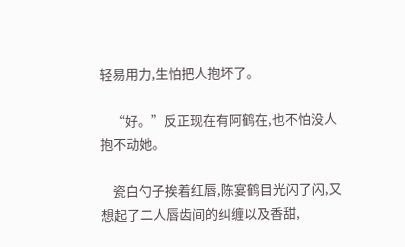轻易用力,生怕把人抱坏了。

    “好。”反正现在有阿鹤在,也不怕没人抱不动她。

    瓷白勺子挨着红唇,陈宴鹤目光闪了闪,又想起了二人唇齿间的纠缠以及香甜,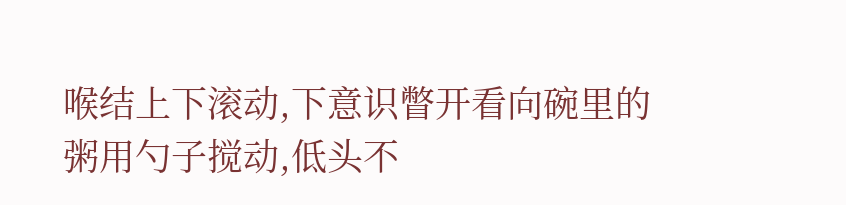喉结上下滚动,下意识瞥开看向碗里的粥用勺子搅动,低头不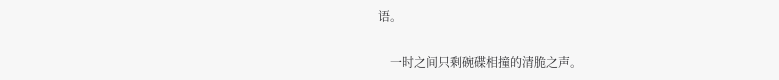语。

    一时之间只剩碗碟相撞的清脆之声。